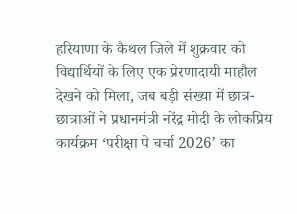हरियाणा के कैथल जिले में शुक्रवार को विद्यार्थियों के लिए एक प्रेरणादायी माहौल देखने को मिला, जब बड़ी संख्या में छात्र-छात्राओं ने प्रधानमंत्री नरेंद्र मोदी के लोकप्रिय कार्यक्रम ‘परीक्षा पे चर्चा 2026’ का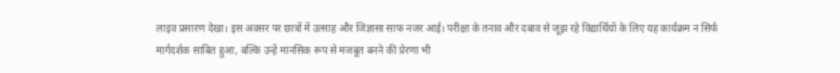लाइव प्रसारण देखा। इस अवसर पर छात्रों में उत्साह और जिज्ञासा साफ नजर आई। परीक्षा के तनाव और दबाव से जूझ रहे विद्यार्थियों के लिए यह कार्यक्रम न सिर्फ मार्गदर्शक साबित हुआ, बल्कि उन्हें मानसिक रूप से मजबूत बनने की प्रेरणा भी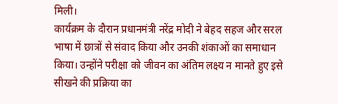मिली।
कार्यक्रम के दौरान प्रधानमंत्री नरेंद्र मोदी ने बेहद सहज और सरल भाषा में छात्रों से संवाद किया और उनकी शंकाओं का समाधान किया। उन्होंने परीक्षा को जीवन का अंतिम लक्ष्य न मानते हुए इसे सीखने की प्रक्रिया का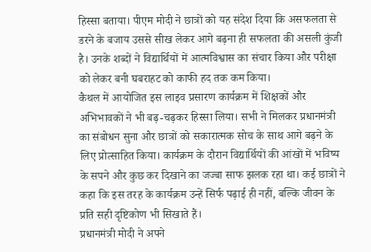हिस्सा बताया। पीएम मोदी ने छात्रों को यह संदेश दिया कि असफलता से डरने के बजाय उससे सीख लेकर आगे बढ़ना ही सफलता की असली कुंजी है। उनके शब्दों ने विद्यार्थियों में आत्मविश्वास का संचार किया और परीक्षा को लेकर बनी घबराहट को काफी हद तक कम किया।
कैथल में आयोजित इस लाइव प्रसारण कार्यक्रम में शिक्षकों और अभिभावकों ने भी बढ़-चढ़कर हिस्सा लिया। सभी ने मिलकर प्रधानमंत्री का संबोधन सुना और छात्रों को सकारात्मक सोच के साथ आगे बढ़ने के लिए प्रोत्साहित किया। कार्यक्रम के दौरान विद्यार्थियों की आंखों में भविष्य के सपने और कुछ कर दिखाने का जज्बा साफ झलक रहा था। कई छात्रों ने कहा कि इस तरह के कार्यक्रम उन्हें सिर्फ पढ़ाई ही नहीं, बल्कि जीवन के प्रति सही दृष्टिकोण भी सिखाते हैं।
प्रधानमंत्री मोदी ने अपने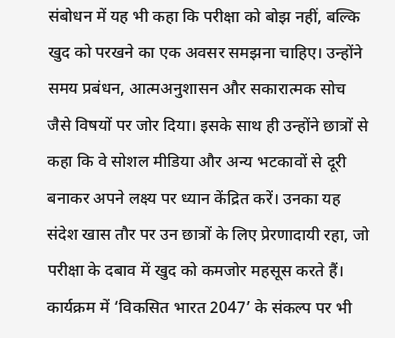संबोधन में यह भी कहा कि परीक्षा को बोझ नहीं, बल्कि खुद को परखने का एक अवसर समझना चाहिए। उन्होंने समय प्रबंधन, आत्मअनुशासन और सकारात्मक सोच जैसे विषयों पर जोर दिया। इसके साथ ही उन्होंने छात्रों से कहा कि वे सोशल मीडिया और अन्य भटकावों से दूरी बनाकर अपने लक्ष्य पर ध्यान केंद्रित करें। उनका यह संदेश खास तौर पर उन छात्रों के लिए प्रेरणादायी रहा, जो परीक्षा के दबाव में खुद को कमजोर महसूस करते हैं।
कार्यक्रम में ‘विकसित भारत 2047’ के संकल्प पर भी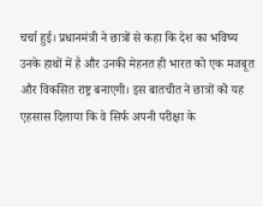चर्चा हुई। प्रधानमंत्री ने छात्रों से कहा कि देश का भविष्य उनके हाथों में है और उनकी मेहनत ही भारत को एक मजबूत और विकसित राष्ट्र बनाएगी। इस बातचीत ने छात्रों को यह एहसास दिलाया कि वे सिर्फ अपनी परीक्षा के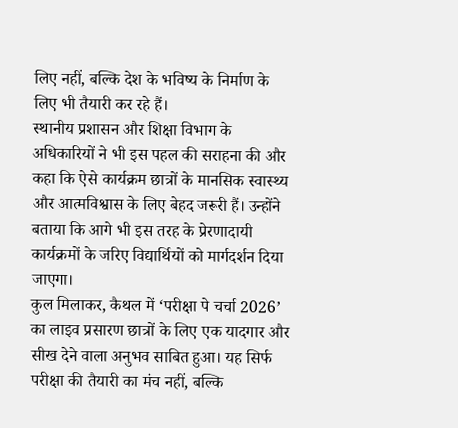लिए नहीं, बल्कि देश के भविष्य के निर्माण के लिए भी तैयारी कर रहे हैं।
स्थानीय प्रशासन और शिक्षा विभाग के अधिकारियों ने भी इस पहल की सराहना की और कहा कि ऐसे कार्यक्रम छात्रों के मानसिक स्वास्थ्य और आत्मविश्वास के लिए बेहद जरूरी हैं। उन्होंने बताया कि आगे भी इस तरह के प्रेरणादायी कार्यक्रमों के जरिए विद्यार्थियों को मार्गदर्शन दिया जाएगा।
कुल मिलाकर, कैथल में ‘परीक्षा पे चर्चा 2026’ का लाइव प्रसारण छात्रों के लिए एक यादगार और सीख देने वाला अनुभव साबित हुआ। यह सिर्फ परीक्षा की तैयारी का मंच नहीं, बल्कि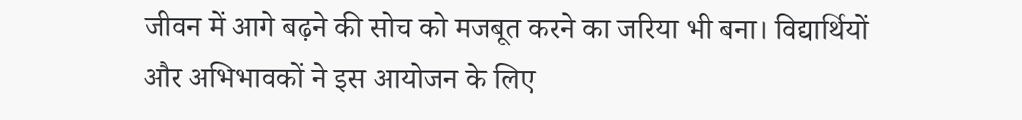जीवन में आगे बढ़ने की सोच को मजबूत करने का जरिया भी बना। विद्यार्थियों और अभिभावकों ने इस आयोजन के लिए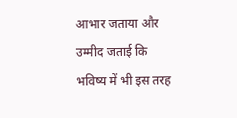आभार जताया और उम्मीद जताई कि भविष्य में भी इस तरह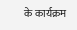के कार्यक्रम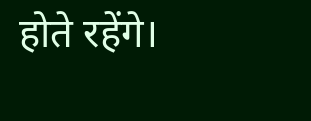होते रहेंगे।